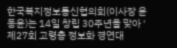한국복지정보통신협의회(이사장 윤동윤)는 14일 창립 30주년을 맞아 '제27회 고령층 정보화 경연대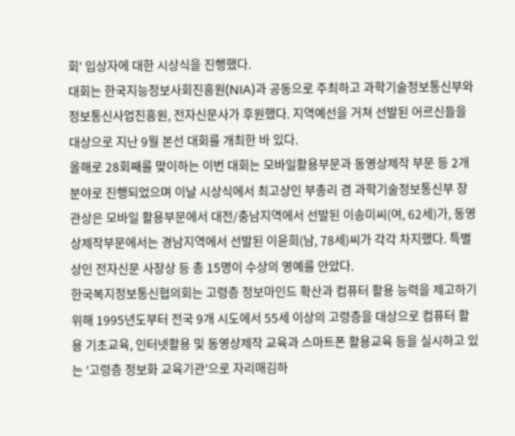회' 입상자에 대한 시상식을 진행했다.
대회는 한국지능정보사회진흥원(NIA)과 공동으로 주최하고 과학기술정보통신부와 정보통신사업진흥원, 전자신문사가 후원했다. 지역예선을 거쳐 선발된 어르신들을 대상으로 지난 9월 본선 대회를 개최한 바 있다.
올해로 28회째를 맞이하는 이번 대회는 모바일활용부문과 동영상제작 부문 등 2개 분야로 진행되었으며 이날 시상식에서 최고상인 부총리 겸 과학기술정보통신부 장관상은 모바일 활용부문에서 대전/충남지역에서 선발된 이송미씨(여, 62세)가, 동영상제작부문에서는 경남지역에서 선발된 이윤희(남, 78세)씨가 각각 차지했다. 특별상인 전자신문 사장상 등 총 15명이 수상의 영예를 안았다.
한국복지정보통신협의회는 고령층 정보마인드 확산과 컴퓨터 활용 능력을 제고하기 위해 1995년도부터 전국 9개 시도에서 55세 이상의 고령층을 대상으로 컴퓨터 활용 기초교육, 인터넷활용 및 동영상제작 교육과 스마트폰 활용교육 등을 실시하고 있는 '고령층 정보화 교육기관'으로 자리매김하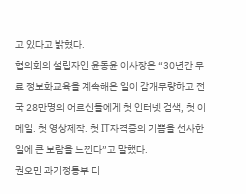고 있다고 밝혔다.
협의회의 설립자인 윤동윤 이사장은 “30년간 무료 정보화교육을 계속해온 일이 감개무량하고 전국 28만명의 어르신들에게 첫 인터넷 검색, 첫 이메일. 첫 영상제작. 첫 IT자격증의 기쁨을 선사한 일에 큰 보람을 느낀다”고 말했다.
권오민 과기정통부 디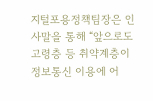지털포용정책팀장은 인사말을 통해 “앞으로도 고령층 등 취약계층이 정보통신 이용에 어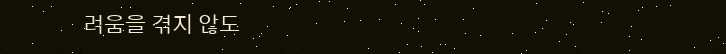려움을 겪지 않도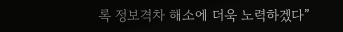록 정보격차 해소에 더욱 노력하겠다”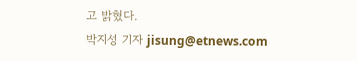고 밝혔다.
박지성 기자 jisung@etnews.com